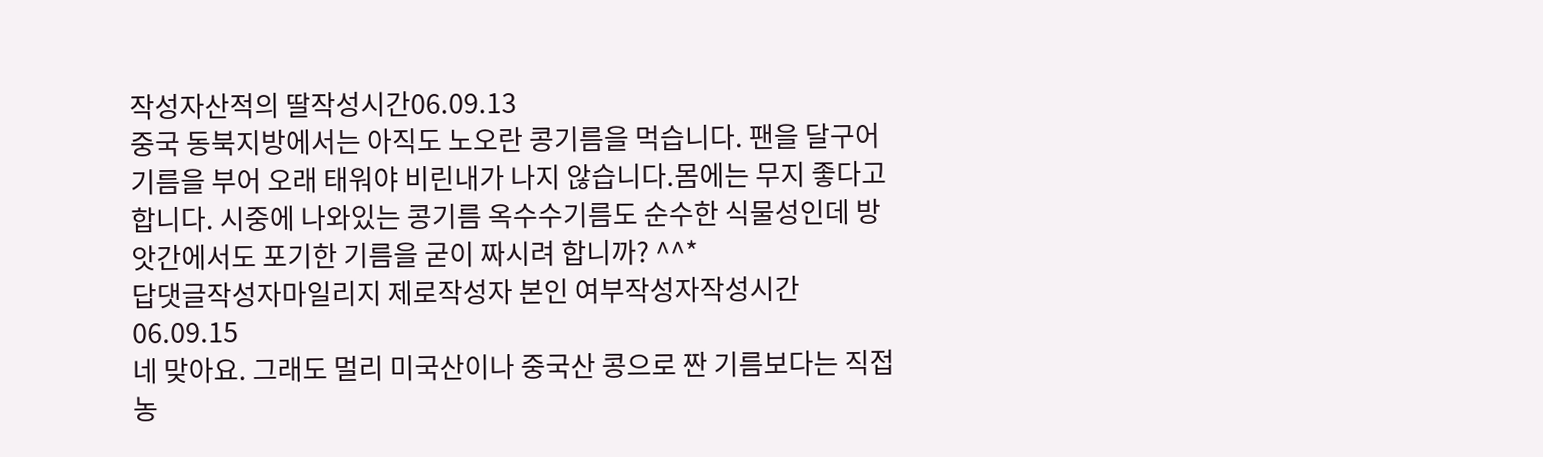작성자산적의 딸작성시간06.09.13
중국 동북지방에서는 아직도 노오란 콩기름을 먹습니다. 팬을 달구어 기름을 부어 오래 태워야 비린내가 나지 않습니다.몸에는 무지 좋다고 합니다. 시중에 나와있는 콩기름 옥수수기름도 순수한 식물성인데 방앗간에서도 포기한 기름을 굳이 짜시려 합니까? ^^*
답댓글작성자마일리지 제로작성자 본인 여부작성자작성시간06.09.15
네 맞아요. 그래도 멀리 미국산이나 중국산 콩으로 짠 기름보다는 직접 농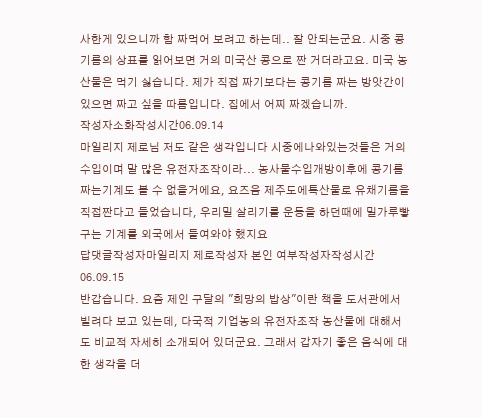사한게 있으니까 함 짜먹어 보려고 하는데.. 잘 안되는군요. 시중 콩기름의 상표를 읽어보면 거의 미국산 콩으로 짠 거더라고요. 미국 농산물은 먹기 싫습니다. 제가 직접 짜기보다는 콩기름 짜는 방앗간이 있으면 짜고 싶을 따름입니다. 집에서 어찌 짜겠습니까.
작성자소화작성시간06.09.14
마일리지 제로님 저도 같은 생각입니다 시중에나와있는것들은 거의 수입이며 말 많은 유전자조작이라... 농사물수입개방이후에 콩기름짜는기계도 볼 수 없을거에요, 요즈음 제주도에특산물로 유채기름을 직접짠다고 들었습니다, 우리밀 살리기를 운동을 하던때에 밀가루빻구는 기계를 외국에서 들여와야 했지요
답댓글작성자마일리지 제로작성자 본인 여부작성자작성시간06.09.15
반갑습니다. 요즘 제인 구달의 "희망의 밥상"이란 책을 도서관에서 빌려다 보고 있는데, 다국적 기업농의 유전자조작 농산물에 대해서도 비교적 자세히 소개되어 있더군요. 그래서 갑자기 좋은 음식에 대한 생각을 더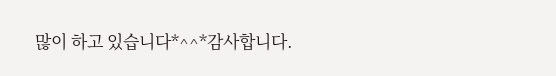많이 하고 있습니다*^^*감사합니다.